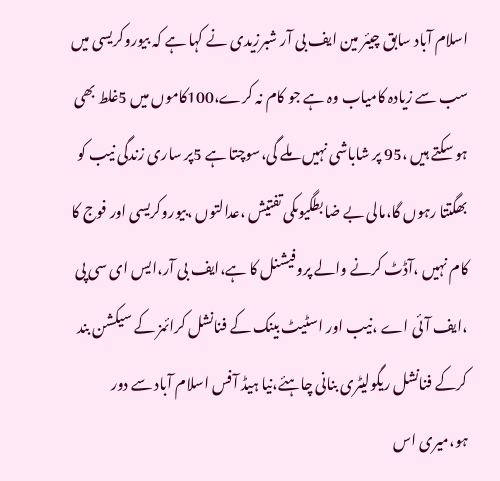اسلام آباد سابق چیئر مین ایف بی آر شبرزیدی نے کہا ہے کہ بیوروکریسی میں سب سے زیادہ کامیاب وہ ہے جو کام نہ کرے،100کاموں میں 5غلط بھی ہو سکتے ہیں ،95 پر شاباشی نہیں ملے گی،سوچتا ہے 5پر ساری زندگی نیب کو بھگتتا رہوں گا،مالی بے ضابطگیوںکی تفتیش ،عدالتوں ،بیوروکریسی اور فوج کا کام نہیں ،آڈٹ کرنے والے پروفیشنل کا ہے،ایف بی آر،ایس ای سی پی ،ایف آئی اے ،نیب اور اسٹیٹ بینک کے فنانشل کرائمز کے سیکشن بند کرکے فنانشل ریگولیٹری بنانی چاہئے،نیا ہیڈ آفس اسلام آباد سے دور ہو،میری اس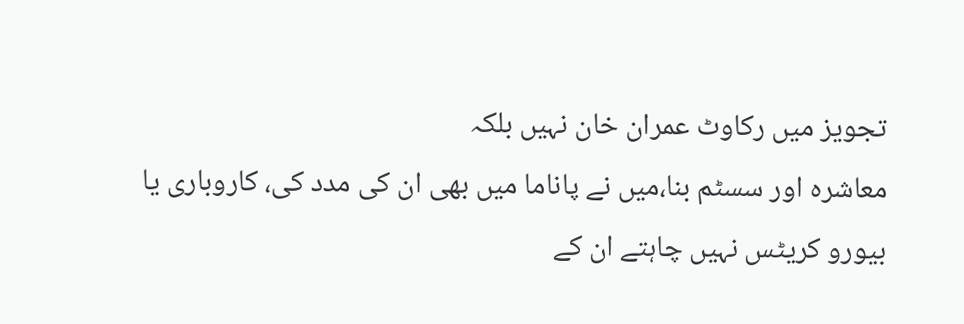تجویز میں رکاوٹ عمران خان نہیں بلکہ
معاشرہ اور سسٹم بنا،میں نے پاناما میں بھی ان کی مدد کی، کاروباری یا بیورو کریٹس نہیں چاہتے ان کے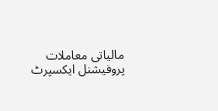مالیاتی معاملات پروفیشنل ایکسپرٹ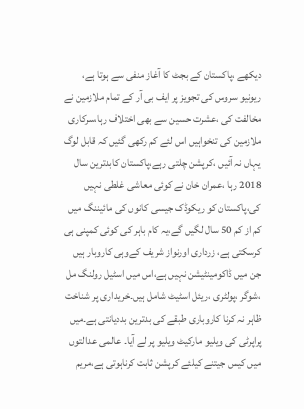دیکھے ،پاکستان کے بجٹ کا آغاز منفی سے ہوتا ہے، ریونیو سروس کی تجویز پر ایف بی آر کے تمام ملازمین نے مخالفت کی ،عشرت حسین سے بھی اختلاف رہا،سرکاری ملازمین کی تنخواہیں اس لئے کم رکھی گئیں کہ قابل لوگ یہاں نہ آئیں ،کرپشن چلتی رہے،پاکستان کابدترین سال 2018 رہا ،عمران خان نے کوئی معاشی غلطی نہیں کی،پاکستان کو ریکوڈک جیسی کانوں کی مائیننگ میں کم از کم 50 سال لگیں گے،یہ کام باہر کی کوئی کمپنی ہی کرسکتی ہے، زرداری اورنواز شریف کےوہی کاروبار ہیں جن میں ڈاکومینٹیشن نہیں ہے،اس میں اسٹیل رولنگ مل ،شوگر ،پولٹری ،ریئل اسٹیٹ شامل ہیں۔خریداری پر شناخت ظاہر نہ کرنا کاروباری طبقے کی بدترین بددیانتی ہے۔میں پراپرٹی کی ویلیو مارکیٹ ویلیو پر لے آیا۔ عالمی عدالتوں میں کیس جیتنے کیلئے کرپشن ثابت کرناہوتی ہے،مریم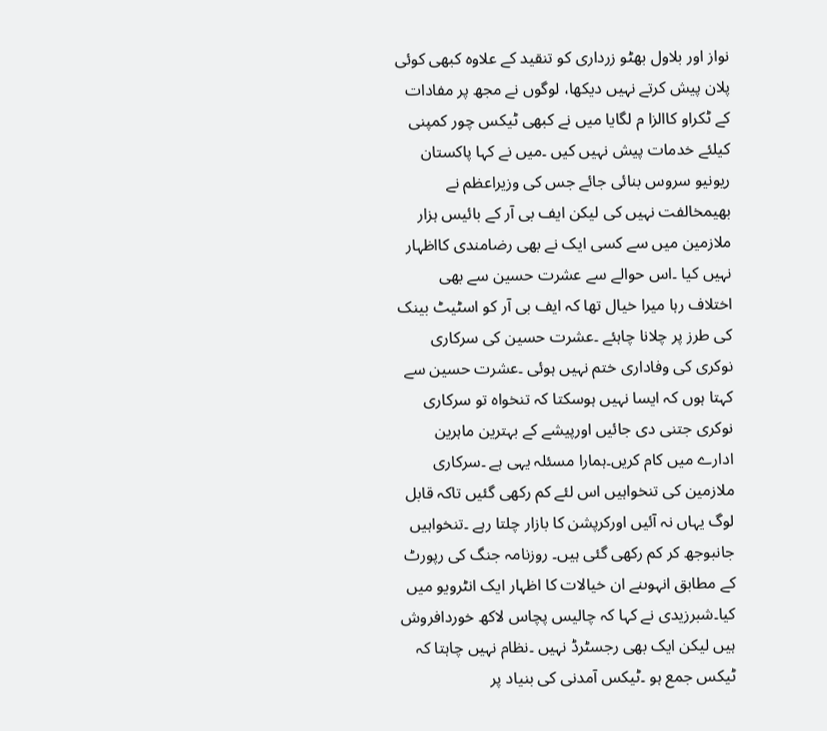نواز اور بلاول بھٹو زرداری کو تنقید کے علاوہ کبھی کوئی پلان پیش کرتے نہیں دیکھا، لوگوں نے مجھ پر مفادات کے ٹکراو کاالزا م لگایا میں نے کبھی ٹیکس چور کمپنی کیلئے خدمات پیش نہیں کیں ۔میں نے کہا پاکستان ریونیو سروس بنائی جائے جس کی وزیراعظم نے بھیمخالفت نہیں کی لیکن ایف بی آر کے بائیس ہزار ملازمین میں سے کسی ایک نے بھی رضامندی کااظہار نہیں کیا ۔اس حوالے سے عشرت حسین سے بھی اختلاف رہا میرا خیال تھا کہ ایف بی آر کو اسٹیٹ بینک کی طرز پر چلانا چاہئے ۔عشرت حسین کی سرکاری نوکری کی وفاداری ختم نہیں ہوئی ۔عشرت حسین سے کہتا ہوں کہ ایسا نہیں ہوسکتا کہ تنخواہ تو سرکاری نوکری جتنی دی جائیں اورپیشے کے بہترین ماہرین ادارے میں کام کریں۔ہمارا مسئلہ یہی ہے ۔سرکاری ملازمین کی تنخواہیں اس لئے کم رکھی گئیں تاکہ قابل لوگ یہاں نہ آئیں اورکرپشن کا بازار چلتا رہے ۔تنخواہیں جانبوجھ کر کم رکھی گئی ہیں۔ روزنامہ جنگ کی رپورٹ کے مطابق انہوںنے ان خیالات کا اظہار ایک انٹرویو میں کیا۔شبرزیدی نے کہا کہ چالیس پچاس لاکھ خوردافروش ہیں لیکن ایک بھی رجسٹرڈ نہیں ۔نظام نہیں چاہتا کہ ٹیکس جمع ہو ۔ٹیکس آمدنی کی بنیاد پر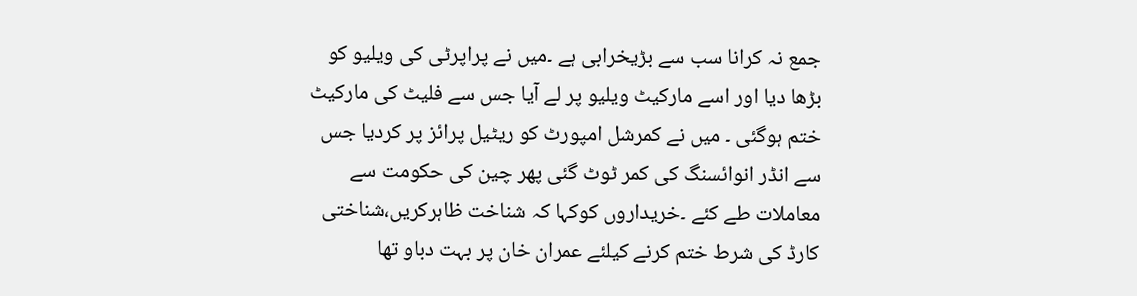جمع نہ کرانا سب سے بڑیخرابی ہے ۔میں نے پراپرٹی کی ویلیو کو بڑھا دیا اور اسے مارکیٹ ویلیو پر لے آیا جس سے فلیٹ کی مارکیٹ ختم ہوگئی ۔ میں نے کمرشل امپورٹ کو ریٹیل پرائز پر کردیا جس سے انڈر انوائسنگ کی کمر ٹوٹ گئی پھر چین کی حکومت سے معاملات طے کئے ۔خریداروں کوکہا کہ شناخت ظاہرکریں،شناختی کارڈ کی شرط ختم کرنے کیلئے عمران خان پر بہت دباو تھا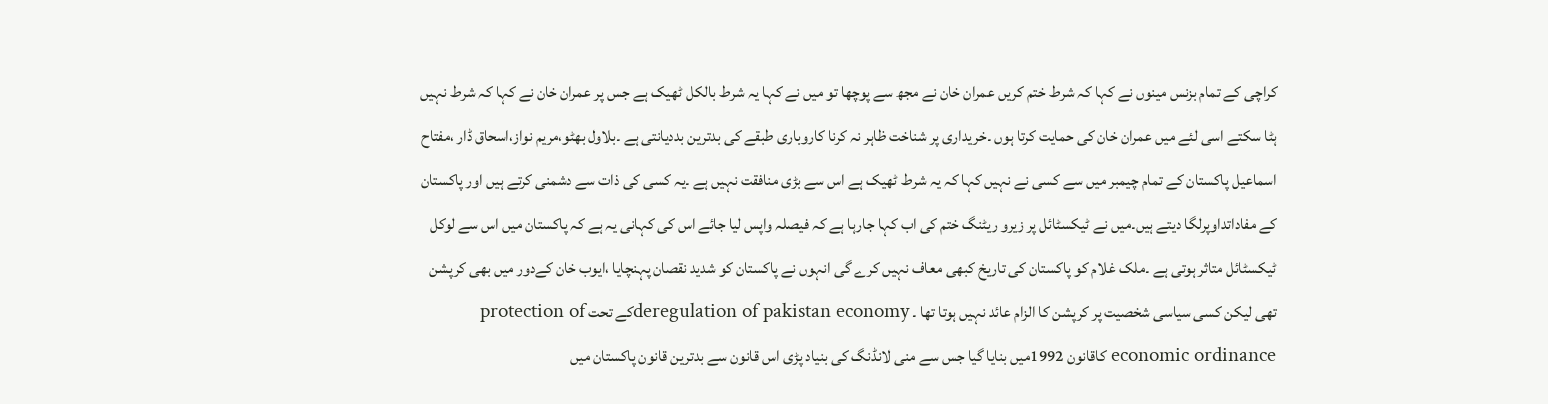کراچی کے تمام بزنس مینوں نے کہا کہ شرط ختم کریں عمران خان نے مجھ سے پوچھا تو میں نے کہا یہ شرط بالکل ٹھیک ہے جس پر عمران خان نے کہا کہ شرط نہیں ہٹا سکتے اسی لئے میں عمران خان کی حمایت کرتا ہوں ۔خریداری پر شناخت ظاہر نہ کرنا کاروباری طبقے کی بدترین بددیانتی ہے ۔بلاول بھٹو،مریم نواز،اسحاق ڈار ،مفتاح اسماعیل پاکستان کے تمام چیمبر میں سے کسی نے نہیں کہا کہ یہ شرط ٹھیک ہے اس سے بڑی منافقت نہیں ہے ۔یہ کسی کی ذات سے دشمنی کرتے ہیں اور پاکستان کے مفاداتداوپرلگا دیتے ہیں۔میں نے ٹیکسٹائل پر زیرو ریٹنگ ختم کی اب کہا جارہا ہے کہ فیصلہ واپس لیا جائے اس کی کہانی یہ ہے کہ پاکستان میں اس سے لوکل ٹیکسٹائل متاثر ہوتی ہے ۔ملک غلام کو پاکستان کی تاریخ کبھی معاف نہیں کرے گی انہوں نے پاکستان کو شدید نقصان پہنچایا ،ایوب خان کےدور میں بھی کرپشن تھی لیکن کسی سیاسی شخصیت پر کرپشن کا الزام عائد نہیں ہوتا تھا ۔ deregulation of pakistan economyکے تحت protection of economic ordinance کاقانون 1992میں بنایا گیا جس سے منی لانڈنگ کی بنیاد پڑی اس قانون سے بدترین قانون پاکستان میں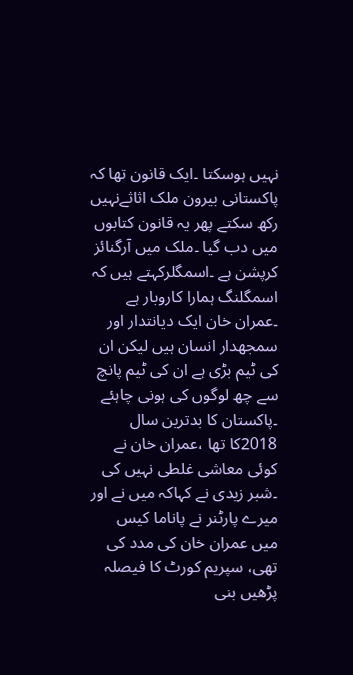نہیں ہوسکتا ۔ایک قانون تھا کہ پاکستانی بیرون ملک اثاثےنہیں رکھ سکتے پھر یہ قانون کتابوں میں دب گیا ۔ملک میں آرگنائز کرپشن ہے ۔اسمگلرکہتے ہیں کہ اسمگلنگ ہمارا کاروبار ہے ۔عمران خان ایک دیانتدار اور سمجھدار انسان ہیں لیکن ان کی ٹیم بڑی ہے ان کی ٹیم پانچ سے چھ لوگوں کی ہونی چاہئے ۔پاکستان کا بدترین سال 2018کا تھا ،عمران خان نے کوئی معاشی غلطی نہیں کی ۔شبر زیدی نے کہاکہ میں نے اور میرے پارٹنر نے پاناما کیس میں عمران خان کی مدد کی تھی، سپریم کورٹ کا فیصلہ پڑھیں بنی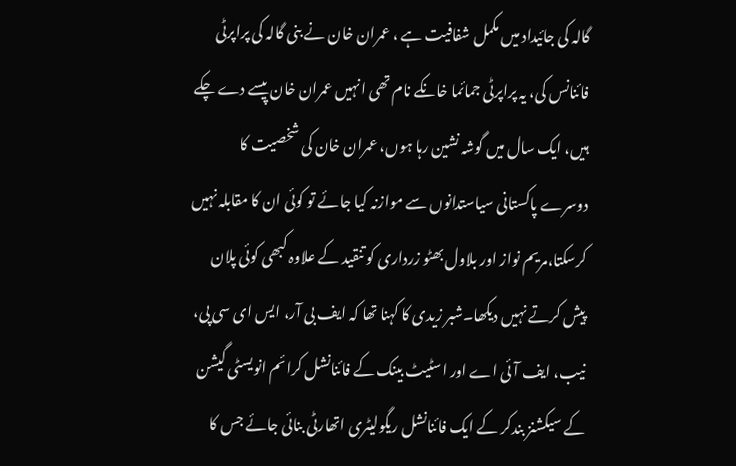گالہ کی جائیداد میں مکمل شفافیت ہے ، عمران خان نے بنی گالہ کی پراپرٹی فائنانس کی، یہ پراپرٹی جمائما خانکے نام تھی انہیں عمران خان پیسے دے چکے ہیں، ایک سال میں گوشہ نشین رہا ہوں، عمران خان کی شخصیت کا دوسرے پاکستانی سیاستدانوں سے موازنہ کیا جائے تو کوئی ان کا مقابلہ نہیں کرسکتا،مریم نواز اور بلاول بھٹو زرداری کو تنقید کے علاوہ کبھی کوئی پلان پیش کرتے نہیں دیکھا۔شبر زیدی کا کہنا تھا کہ ایف بی آر، ایس ای سی پی، نیب، ایف آئی اے اور اسٹیٹ بینک کے فائنانشل کرائم انویسٹی گیشن کے سیکشنز بندکر کے ایک فائنانشل ریگولیٹری اتھارٹی بنائی جائے جس کا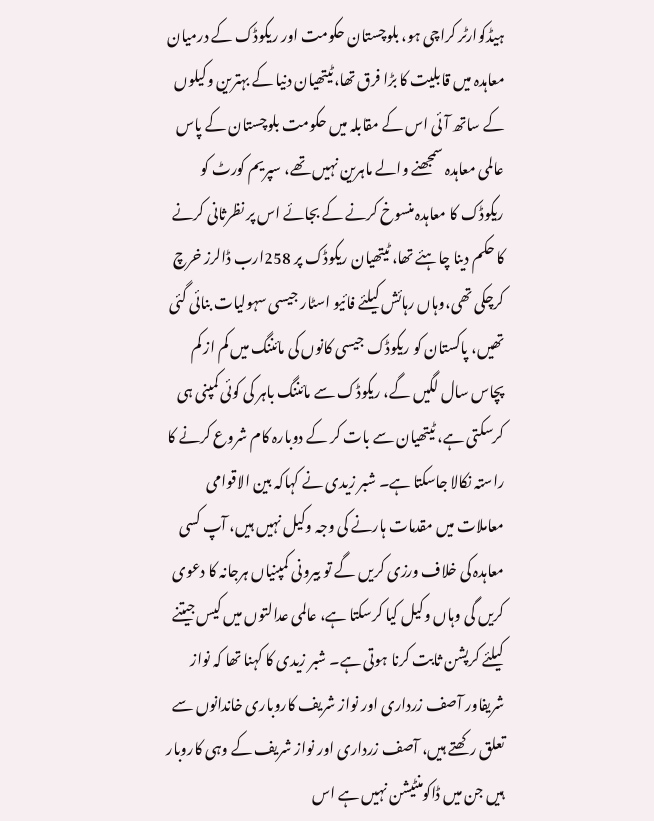ہیڈکوارٹر کراچی ہو، بلوچستان حکومت اور ریکوڈک کے درمیان معاہدہ میں قابلیت کا بڑا فرق تھا،ٹیتھیان دنیا کے بہترین وکیلوں کے ساتھ آئی اس کے مقابلہ میں حکومت بلوچستان کے پاس عالمی معاہدہ سمجھنے والے ماہرین نہیں تھے، سپریم کورٹ کو ریکوڈک کا معاہدہ منسوخ کرنے کے بجائے اس پر نظرثانی کرنے کا حکم دینا چاہئے تھا، ٹیتھیان ریکوڈک پر 258ارب ڈالرز خرچ کرچکی تھی،وہاں رہائش کیلئے فائیو اسٹار جیسی سہولیات بنائی گئی تھیں، پاکستان کو ریکوڈک جیسی کانوں کی مائننگ میں کم از کم پچاس سال لگیں گے، ریکوڈک سے مائننگ باہر کی کوئی کمپنی ہی کرسکتی ہے، ٹیتھیان سے بات کر کے دوبارہ کام شروع کرنے کا راستہ نکالا جاسکتا ہے۔ شبر زیدی نے کہاکہ بین الاقوامی معاملات میں مقدمات ہارنے کی وجہ وکیل نہیں ہیں، آپ کسی معاہدہ کی خلاف ورزی کریں گے تو بیرونی کمپنیاں ہرجانہ کا دعوی کریں گی وہاں وکیل کیا کرسکتا ہے، عالمی عدالتوں میں کیس جیتنے کیلئے کرپشن ثابت کرنا ہوتی ہے۔ شبر زیدی کا کہنا تھا کہ نواز شریفاور آصف زرداری اور نواز شریف کاروباری خاندانوں سے تعلق رکھتے ہیں، آصف زرداری اور نواز شریف کے وہی کاروبار ہیں جن میں ڈاکومنٹیشن نہیں ہے اس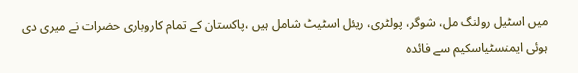میں اسٹیل رولنگ مل، شوگر، پولٹری، ریئل اسٹیٹ شامل ہیں ،پاکستان کے تمام کاروباری حضرات نے میری دی ہوئی ایمنسٹیاسکیم سے فائدہ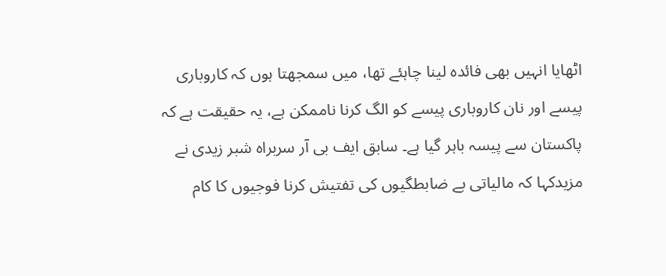اٹھایا انہیں بھی فائدہ لینا چاہئے تھا، میں سمجھتا ہوں کہ کاروباری پیسے اور نان کاروباری پیسے کو الگ کرنا ناممکن ہے، یہ حقیقت ہے کہ پاکستان سے پیسہ باہر گیا ہے۔ سابق ایف بی آر سربراہ شبر زیدی نے مزیدکہا کہ مالیاتی بے ضابطگیوں کی تفتیش کرنا فوجیوں کا کام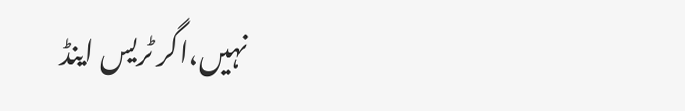نہیں،اگر ٹریس اینڈ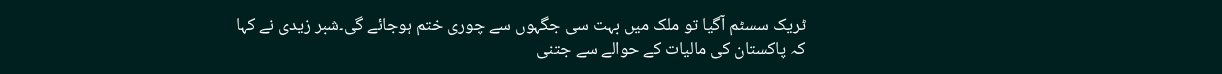ٹریک سسٹم آگیا تو ملک میں بہت سی جگہوں سے چوری ختم ہوجائے گی۔شبر زیدی نے کہا کہ پاکستان کی مالیات کے حوالے سے جتنی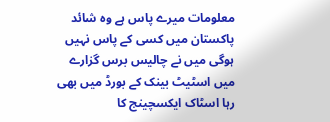معلومات میرے پاس ہے وہ شائد پاکستان میں کسی کے پاس نہیں ہوگی میں نے چالیس برس گزارے میں اسٹیٹ بینک کے بورڈ میں بھی رہا اسٹاک ایکسچینج کا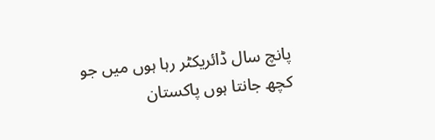پانچ سال ڈائریکٹر رہا ہوں میں جو کچھ جانتا ہوں پاکستان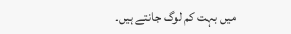میں بہت کم لوگ جانتے ہیں۔